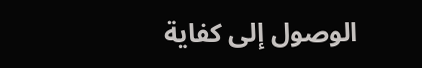الوصول إلى كفاية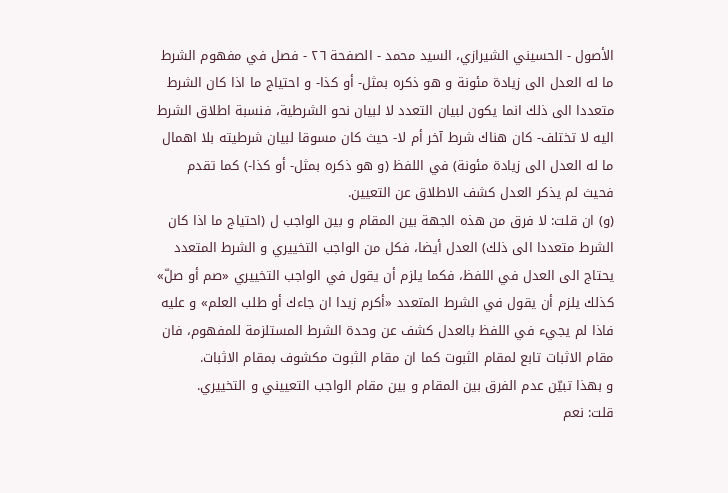الأصول - الحسيني الشيرازي، السيد محمد - الصفحة ٢٦ - فصل في مفهوم الشرط
ما له العدل الى زيادة مئونة و هو ذكره بمثل- أو كذا- و احتياج ما اذا كان الشرط متعددا الى ذلك انما يكون لبيان التعدد لا لبيان نحو الشرطية، فنسبة اطلاق الشرط اليه لا تختلف- كان هناك شرط آخر أم لا- حيث كان مسوقا لبيان شرطيته بلا اهمال
ما له العدل الى زيادة مئونة) في اللفظ (و هو ذكره بمثل- أو كذا-) كما تقدم فحيث لم يذكر العدل كشف الاطلاق عن التعيين.
(و) ان قلت: لا فرق من هذه الجهة بين المقام و بين الواجب ل (احتياج ما اذا كان الشرط متعددا الى ذلك) العدل أيضا، فكل من الواجب التخييري و الشرط المتعدد يحتاج الى العدل في اللفظ، فكما يلزم أن يقول في الواجب التخييري «صم أو صلّ» كذلك يلزم أن يقول في الشرط المتعدد «أكرم زيدا ان جاءك أو طلب العلم» و عليه فاذا لم يجيء في اللفظ بالعدل كشف عن وحدة الشرط المستلزمة للمفهوم، فان مقام الاثبات تابع لمقام الثبوت كما ان مقام الثبوت مكشوف بمقام الاثبات.
و بهذا تبيّن عدم الفرق بين المقام و بين مقام الواجب التعييني و التخييري.
قلت: نعم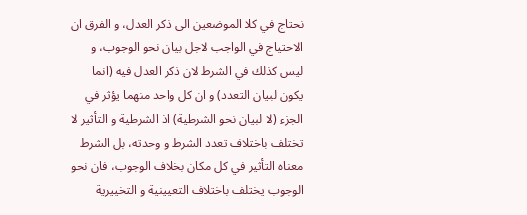نحتاج في كلا الموضعين الى ذكر العدل، و الفرق ان الاحتياج في الواجب لاجل بيان نحو الوجوب، و ليس كذلك في الشرط لان ذكر العدل فيه (انما يكون لبيان التعدد) و ان كل واحد منهما يؤثر في الجزء (لا لبيان نحو الشرطية) اذ الشرطية و التأثير لا تختلف باختلاف تعدد الشرط و وحدته، بل الشرط معناه التأثير في كل مكان بخلاف الوجوب، فان نحو الوجوب يختلف باختلاف التعيينية و التخييرية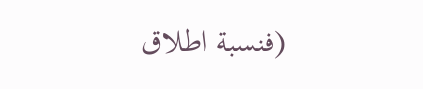(فنسبة اطلاق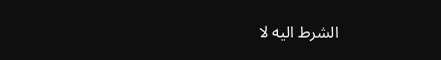الشرط اليه لا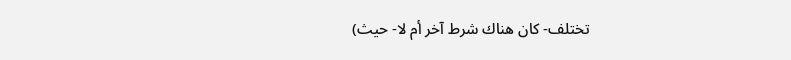تختلف- كان هناك شرط آخر أم لا- حيث)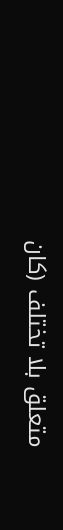متعلق بلا تختلف (كان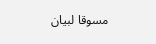مسوقا لبيان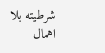شرطيته بلا اهمال